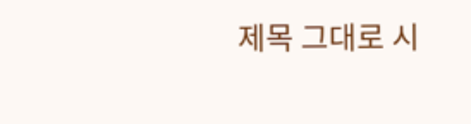제목 그대로 시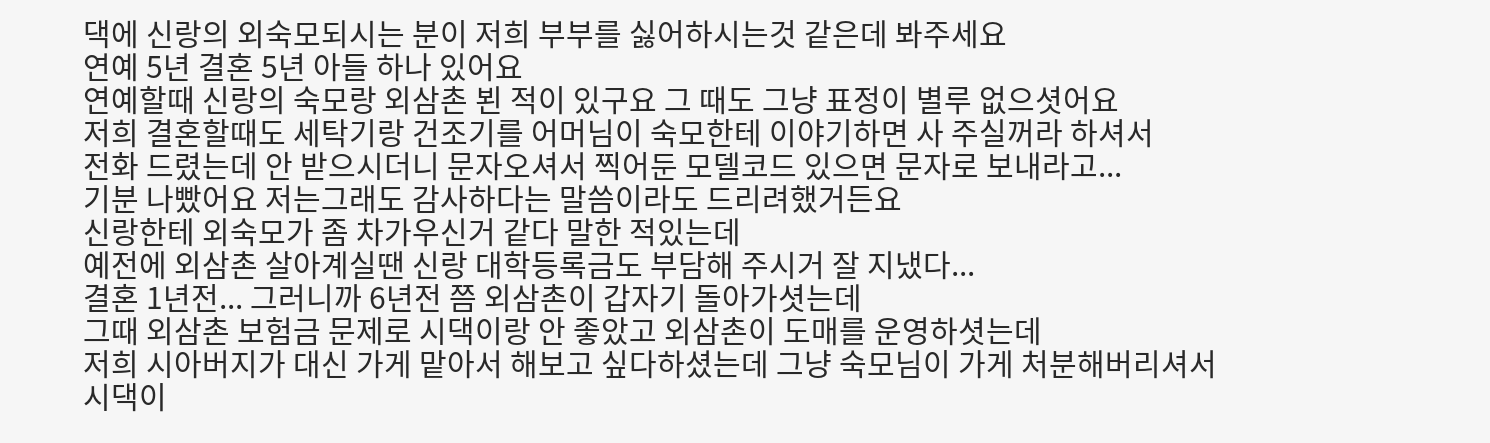댁에 신랑의 외숙모되시는 분이 저희 부부를 싫어하시는것 같은데 봐주세요
연예 5년 결혼 5년 아들 하나 있어요
연예할때 신랑의 숙모랑 외삼촌 뵌 적이 있구요 그 때도 그냥 표정이 별루 없으셧어요
저희 결혼할때도 세탁기랑 건조기를 어머님이 숙모한테 이야기하면 사 주실꺼라 하셔서
전화 드렸는데 안 받으시더니 문자오셔서 찍어둔 모델코드 있으면 문자로 보내라고...
기분 나빴어요 저는그래도 감사하다는 말씀이라도 드리려했거든요
신랑한테 외숙모가 좀 차가우신거 같다 말한 적있는데
예전에 외삼촌 살아계실땐 신랑 대학등록금도 부담해 주시거 잘 지냈다...
결혼 1년전... 그러니까 6년전 쯤 외삼촌이 갑자기 돌아가셧는데
그때 외삼촌 보험금 문제로 시댁이랑 안 좋았고 외삼촌이 도매를 운영하셧는데
저희 시아버지가 대신 가게 맡아서 해보고 싶다하셨는데 그냥 숙모님이 가게 처분해버리셔서
시댁이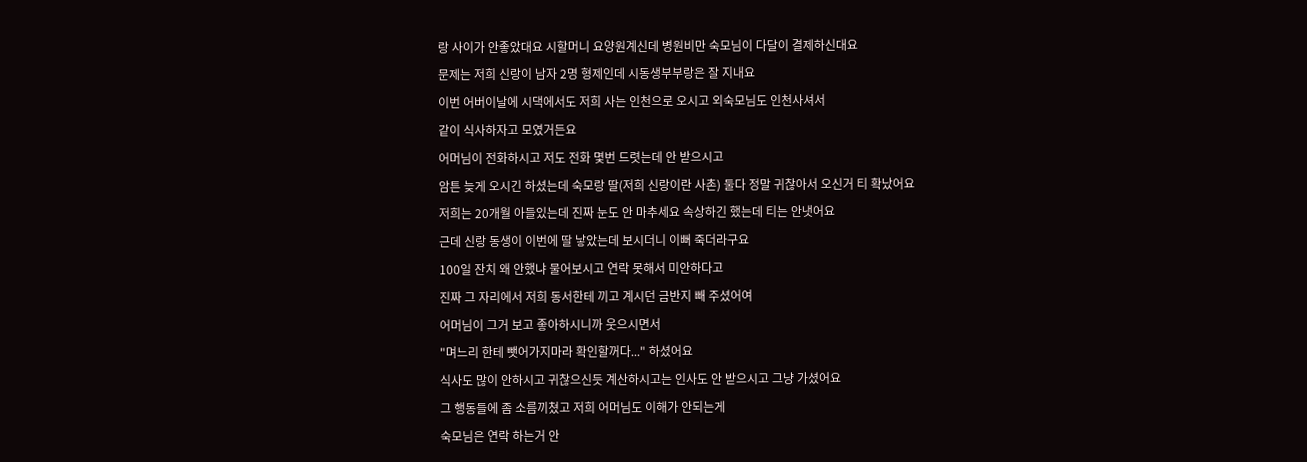랑 사이가 안좋았대요 시할머니 요양원계신데 병원비만 숙모님이 다달이 결제하신대요
문제는 저희 신랑이 남자 2명 형제인데 시동생부부랑은 잘 지내요
이번 어버이날에 시댁에서도 저희 사는 인천으로 오시고 외숙모님도 인천사셔서
같이 식사하자고 모였거든요
어머님이 전화하시고 저도 전화 몇번 드렷는데 안 받으시고
암튼 늦게 오시긴 하셨는데 숙모랑 딸(저희 신랑이란 사촌) 둘다 정말 귀찮아서 오신거 티 확났어요
저희는 20개월 아들있는데 진짜 눈도 안 마추세요 속상하긴 했는데 티는 안냇어요
근데 신랑 동생이 이번에 딸 낳았는데 보시더니 이뻐 죽더라구요
100일 잔치 왜 안했냐 물어보시고 연락 못해서 미안하다고
진짜 그 자리에서 저희 동서한테 끼고 계시던 금반지 빼 주셨어여
어머님이 그거 보고 좋아하시니까 웃으시면서
"며느리 한테 뺏어가지마라 확인할꺼다..." 하셨어요
식사도 많이 안하시고 귀찮으신듯 계산하시고는 인사도 안 받으시고 그냥 가셨어요
그 행동들에 좀 소름끼쳤고 저희 어머님도 이해가 안되는게
숙모님은 연락 하는거 안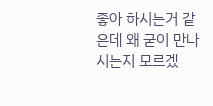좋아 하시는거 같은데 왜 굳이 만나시는지 모르겠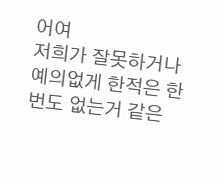어여
저희가 잘못하거나 예의없게 한적은 한번도 없는거 같은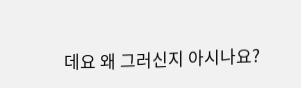데요 왜 그러신지 아시나요?